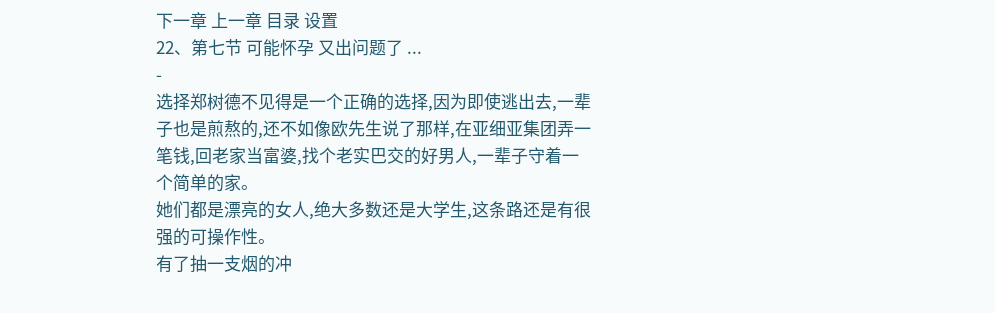下一章 上一章 目录 设置
22、第七节 可能怀孕 又出问题了 ...
-
选择郑树德不见得是一个正确的选择,因为即使逃出去,一辈子也是煎熬的,还不如像欧先生说了那样,在亚细亚集团弄一笔钱,回老家当富婆,找个老实巴交的好男人,一辈子守着一个简单的家。
她们都是漂亮的女人,绝大多数还是大学生,这条路还是有很强的可操作性。
有了抽一支烟的冲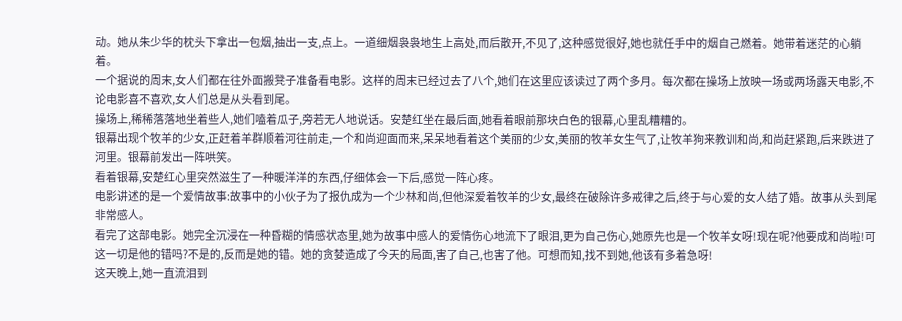动。她从朱少华的枕头下拿出一包烟,抽出一支,点上。一道细烟袅袅地生上高处,而后散开,不见了,这种感觉很好,她也就任手中的烟自己燃着。她带着迷茫的心躺着。
一个据说的周末,女人们都在往外面搬凳子准备看电影。这样的周末已经过去了八个,她们在这里应该读过了两个多月。每次都在操场上放映一场或两场露天电影,不论电影喜不喜欢,女人们总是从头看到尾。
操场上,稀稀落落地坐着些人,她们嗑着瓜子,旁若无人地说话。安楚红坐在最后面,她看着眼前那块白色的银幕,心里乱糟糟的。
银幕出现个牧羊的少女,正赶着羊群顺着河往前走,一个和尚迎面而来,呆呆地看着这个美丽的少女,美丽的牧羊女生气了,让牧羊狗来教训和尚,和尚赶紧跑,后来跌进了河里。银幕前发出一阵哄笑。
看着银幕,安楚红心里突然滋生了一种暖洋洋的东西,仔细体会一下后,感觉一阵心疼。
电影讲述的是一个爱情故事:故事中的小伙子为了报仇成为一个少林和尚,但他深爱着牧羊的少女,最终在破除许多戒律之后,终于与心爱的女人结了婚。故事从头到尾非常感人。
看完了这部电影。她完全沉浸在一种昏糊的情感状态里,她为故事中感人的爱情伤心地流下了眼泪,更为自己伤心,她原先也是一个牧羊女呀!现在呢?他要成和尚啦!可这一切是他的错吗?不是的,反而是她的错。她的贪婪造成了今天的局面,害了自己,也害了他。可想而知,找不到她,他该有多着急呀!
这天晚上,她一直流泪到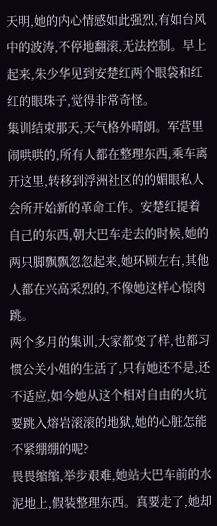天明,她的内心情感如此强烈,有如台风中的波涛,不停地翻滚,无法控制。早上起来,朱少华见到安楚红两个眼袋和红红的眼珠子,觉得非常奇怪。
集训结束那天,天气格外晴朗。军营里闹哄哄的,所有人都在整理东西,乘车离开这里,转移到浮洲社区的的媚眼私人会所开始新的革命工作。安楚红提着自己的东西,朝大巴车走去的时候,她的两只脚飘飘忽忽起来,她环顾左右,其他人都在兴高采烈的,不像她这样心惊肉跳。
两个多月的集训,大家都变了样,也都习惯公关小姐的生活了,只有她还不是,还不适应,如今她从这个相对自由的火坑要跳入熔岩滚滚的地狱,她的心脏怎能不紧绷绷的呢?
畏畏缩缩,举步艰难,她站大巴车前的水泥地上,假装整理东西。真要走了,她却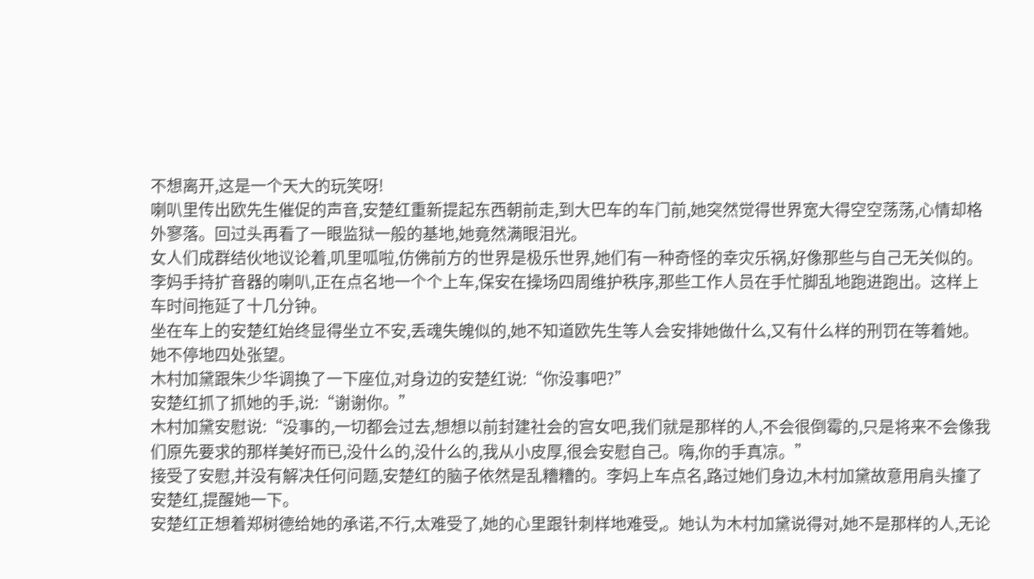不想离开,这是一个天大的玩笑呀!
喇叭里传出欧先生催促的声音,安楚红重新提起东西朝前走,到大巴车的车门前,她突然觉得世界宽大得空空荡荡,心情却格外寥落。回过头再看了一眼监狱一般的基地,她竟然满眼泪光。
女人们成群结伙地议论着,叽里呱啦,仿佛前方的世界是极乐世界,她们有一种奇怪的幸灾乐祸,好像那些与自己无关似的。
李妈手持扩音器的喇叭,正在点名地一个个上车,保安在操场四周维护秩序,那些工作人员在手忙脚乱地跑进跑出。这样上车时间拖延了十几分钟。
坐在车上的安楚红始终显得坐立不安,丢魂失魄似的,她不知道欧先生等人会安排她做什么,又有什么样的刑罚在等着她。她不停地四处张望。
木村加黛跟朱少华调换了一下座位,对身边的安楚红说:“你没事吧?”
安楚红抓了抓她的手,说:“谢谢你。”
木村加黛安慰说:“没事的,一切都会过去,想想以前封建社会的宫女吧,我们就是那样的人,不会很倒霉的,只是将来不会像我们原先要求的那样美好而已,没什么的,没什么的,我从小皮厚,很会安慰自己。嗨,你的手真凉。”
接受了安慰,并没有解决任何问题,安楚红的脑子依然是乱糟糟的。李妈上车点名,路过她们身边,木村加黛故意用肩头撞了安楚红,提醒她一下。
安楚红正想着郑树德给她的承诺,不行,太难受了,她的心里跟针刺样地难受,。她认为木村加黛说得对,她不是那样的人,无论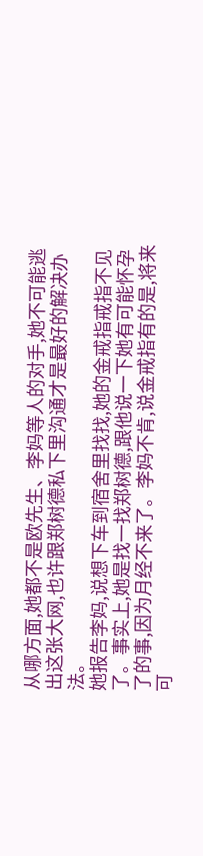从哪方面,她都不是欧先生、李妈等人的对手,她不可能逃出这张大网,也许跟郑树德私下里沟通才是最好的解决办法。
她报告李妈,说想下车到宿舍里找找,她的金戒指戒指不见了。事实上,她是找一找郑树德,跟他说一下她有可能怀孕了的事,因为月经不来了。李妈不肯,说金戒指有的是,将来可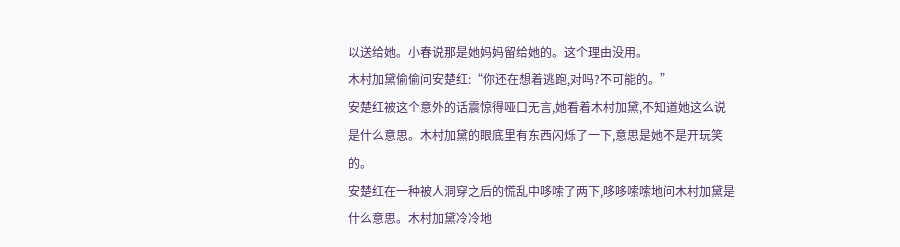以送给她。小春说那是她妈妈留给她的。这个理由没用。
木村加黛偷偷问安楚红:“你还在想着逃跑,对吗?不可能的。”
安楚红被这个意外的话震惊得哑口无言,她看着木村加黛,不知道她这么说是什么意思。木村加黛的眼底里有东西闪烁了一下,意思是她不是开玩笑的。
安楚红在一种被人洞穿之后的慌乱中哆嗦了两下,哆哆嗦嗦地问木村加黛是什么意思。木村加黛冷冷地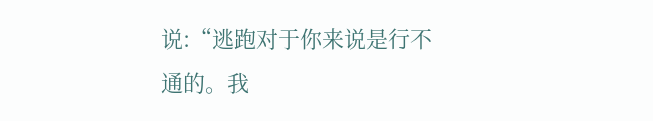说:“逃跑对于你来说是行不通的。我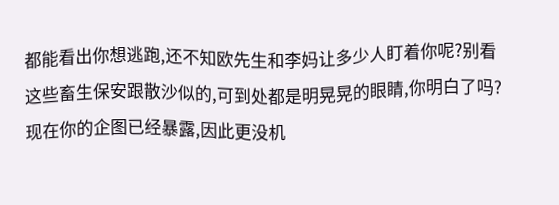都能看出你想逃跑,还不知欧先生和李妈让多少人盯着你呢?别看这些畜生保安跟散沙似的,可到处都是明晃晃的眼睛,你明白了吗?现在你的企图已经暴露,因此更没机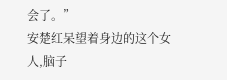会了。”
安楚红呆望着身边的这个女人,脑子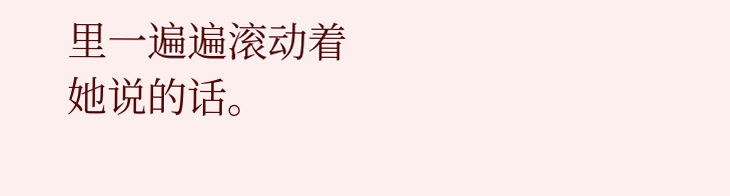里一遍遍滚动着她说的话。